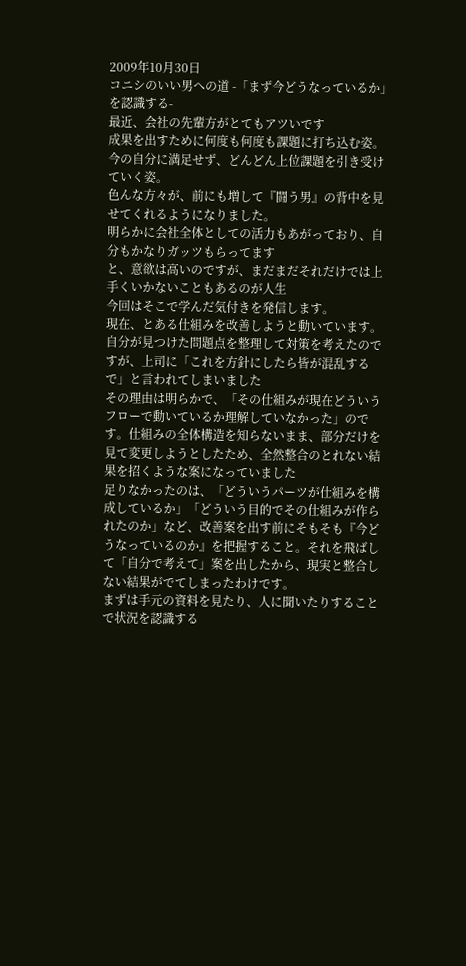2009年10月30日
コニシのいい男への道 -「まず今どうなっているか」を認識する-
最近、会社の先輩方がとてもアツいです
成果を出すために何度も何度も課題に打ち込む姿。
今の自分に満足せず、どんどん上位課題を引き受けていく姿。
色んな方々が、前にも増して『闘う男』の背中を見せてくれるようになりました。
明らかに会社全体としての活力もあがっており、自分もかなりガッツもらってます
と、意欲は高いのですが、まだまだそれだけでは上手くいかないこともあるのが人生
今回はそこで学んだ気付きを発信します。
現在、とある仕組みを改善しようと動いています。自分が見つけた問題点を整理して対策を考えたのですが、上司に「これを方針にしたら皆が混乱するで」と言われてしまいました
その理由は明らかで、「その仕組みが現在どういうフローで動いているか理解していなかった」のです。仕組みの全体構造を知らないまま、部分だけを見て変更しようとしたため、全然整合のとれない結果を招くような案になっていました
足りなかったのは、「どういうパーツが仕組みを構成しているか」「どういう目的でその仕組みが作られたのか」など、改善案を出す前にそもそも『今どうなっているのか』を把握すること。それを飛ばして「自分で考えて」案を出したから、現実と整合しない結果がでてしまったわけです。
まずは手元の資料を見たり、人に聞いたりすることで状況を認識する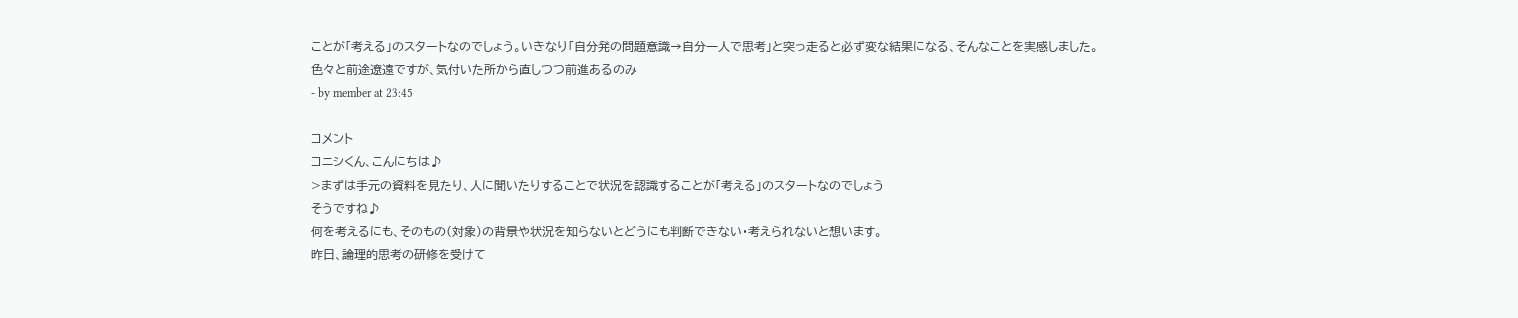ことが「考える」のスタートなのでしょう。いきなり「自分発の問題意識→自分一人で思考」と突っ走ると必ず変な結果になる、そんなことを実感しました。
色々と前途遼遠ですが、気付いた所から直しつつ前進あるのみ
- by member at 23:45

コメント
コニシくん、こんにちは♪
>まずは手元の資料を見たり、人に聞いたりすることで状況を認識することが「考える」のスタートなのでしょう
そうですね♪
何を考えるにも、そのもの(対象)の背景や状況を知らないとどうにも判断できない・考えられないと想います。
昨日、論理的思考の研修を受けて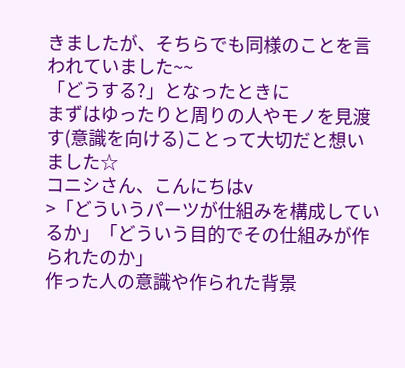きましたが、そちらでも同様のことを言われていました~~
「どうする?」となったときに
まずはゆったりと周りの人やモノを見渡す(意識を向ける)ことって大切だと想いました☆
コニシさん、こんにちはv
>「どういうパーツが仕組みを構成しているか」「どういう目的でその仕組みが作られたのか」
作った人の意識や作られた背景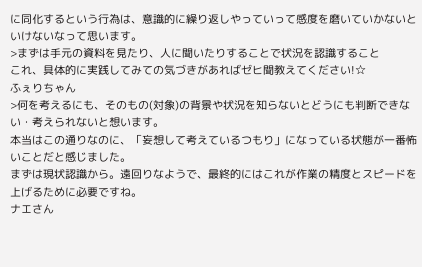に同化するという行為は、意識的に繰り返しやっていって感度を磨いていかないといけないなって思います。
>まずは手元の資料を見たり、人に聞いたりすることで状況を認識すること
これ、具体的に実践してみての気づきがあればゼヒ聞教えてください!☆
ふぇりちゃん
>何を考えるにも、そのもの(対象)の背景や状況を知らないとどうにも判断できない・考えられないと想います。
本当はこの通りなのに、「妄想して考えているつもり」になっている状態が一番怖いことだと感じました。
まずは現状認識から。遠回りなようで、最終的にはこれが作業の精度とスピードを上げるために必要ですね。
ナエさん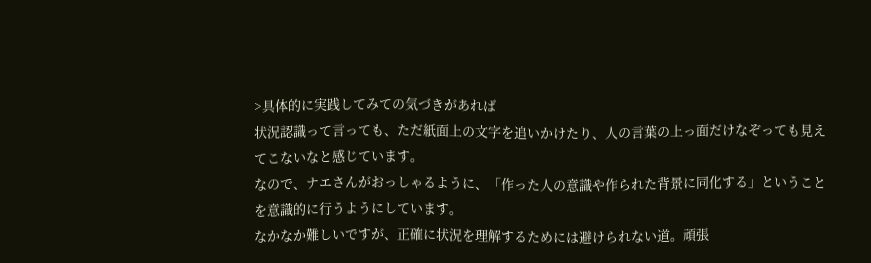>具体的に実践してみての気づきがあれば
状況認識って言っても、ただ紙面上の文字を追いかけたり、人の言葉の上っ面だけなぞっても見えてこないなと感じています。
なので、ナエさんがおっしゃるように、「作った人の意識や作られた背景に同化する」ということを意識的に行うようにしています。
なかなか難しいですが、正確に状況を理解するためには避けられない道。頑張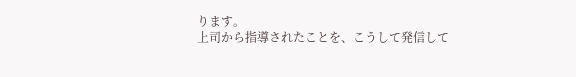ります。
上司から指導されたことを、こうして発信して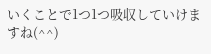いくことで1つ1つ吸収していけますね(^^)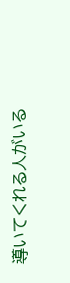導いてくれる人がいる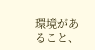環境があること、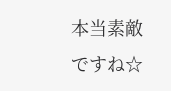本当素敵ですね☆